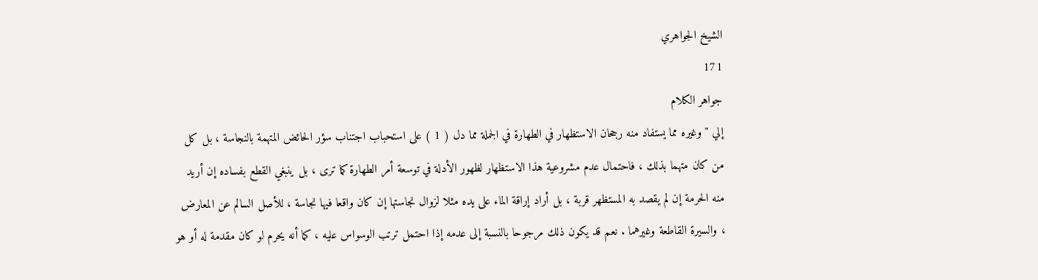الشيخ الجواهري
171
جواهر الكلام
إلي " وغيره مما يستفاد منه رجحان الاستظهار في الطهارة في الجملة مما دل ( 1 ) على استحباب اجتناب سؤر الحائض المتهمة بالنجاسة ، بل كل من كان متهما بذلك ، فاحتمال عدم مشروعية هذا الاستظهار لظهور الأدلة في توسعة أمر الطهارة كما ترى ، بل ينبغي القطع بفساده إن أريد منه الحرمة إن لم يقصد به المستظهر قربة ، بل أراد إراقة الماء على يده مثلا لزوال نجاستها إن كان واقعا فيها نجاسة ، للأصل السالم عن المعارض ، والسيرة القاطعة وغيرهما . نعم قد يكون ذلك مرجوحا بالنسبة إلى عدمه إذا احتمل ترتب الوسواس عليه ، كما أنه يحرم لو كان مقدمة له أو هو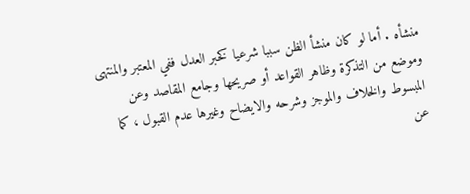منشأه . أما لو كان منشأ الظن سببا شرعيا كخبر العدل ففي المعتبر والمنتهى وموضع من التذكرة وظاهر القواعد أو صريحها وجامع المقاصد وعن المبسوط والخلاف والموجز وشرحه والايضاح وغيرها عدم القبول ، كما عن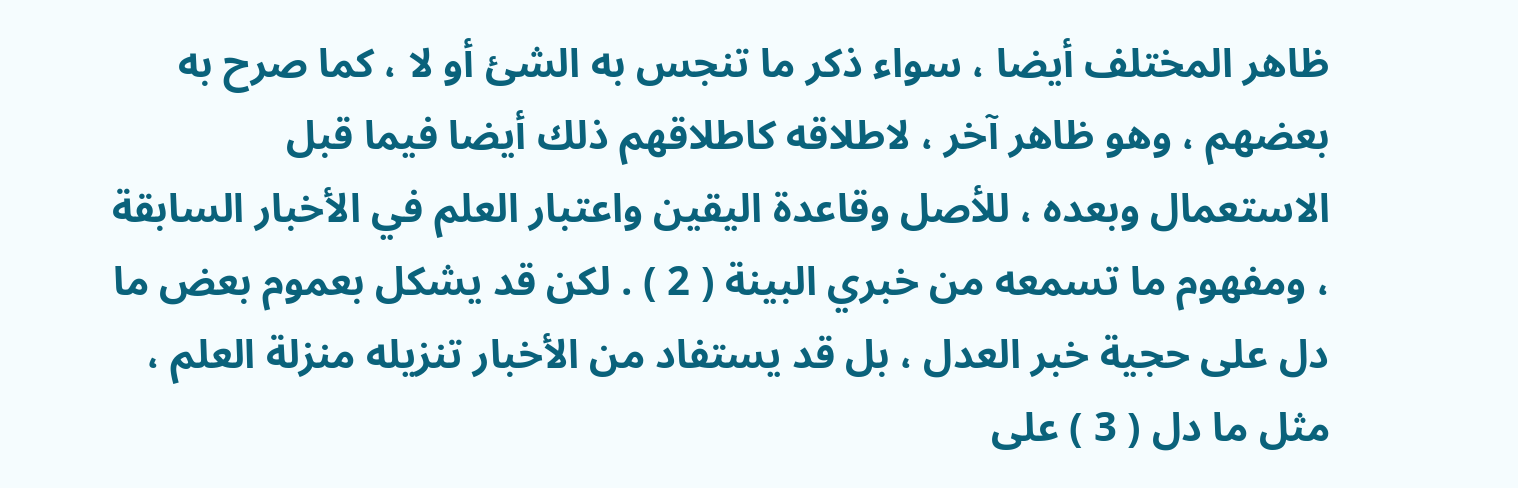ظاهر المختلف أيضا ، سواء ذكر ما تنجس به الشئ أو لا ، كما صرح به بعضهم ، وهو ظاهر آخر ، لاطلاقه كاطلاقهم ذلك أيضا فيما قبل الاستعمال وبعده ، للأصل وقاعدة اليقين واعتبار العلم في الأخبار السابقة ، ومفهوم ما تسمعه من خبري البينة ( 2 ) . لكن قد يشكل بعموم بعض ما دل على حجية خبر العدل ، بل قد يستفاد من الأخبار تنزيله منزلة العلم ، مثل ما دل ( 3 ) على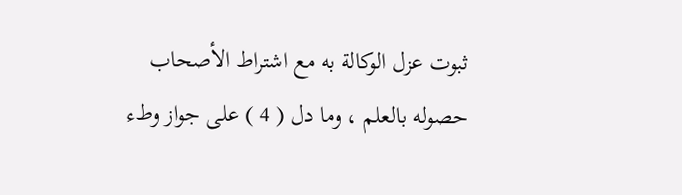ثبوت عزل الوكالة به مع اشتراط الأصحاب حصوله بالعلم ، وما دل ( 4 ) على جواز وطء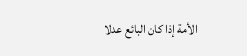الأمة إذا كان البائع عدلا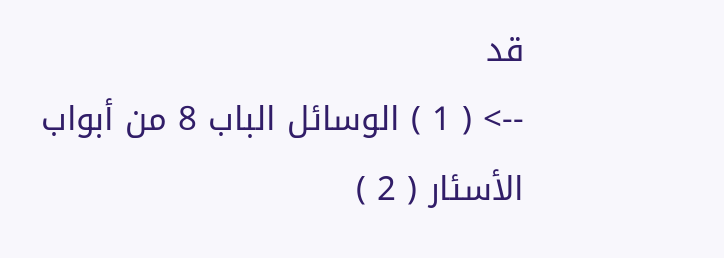قد
--> ( 1 ) الوسائل الباب 8 من أبواب الأسئار ( 2 )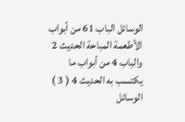الوسائل الباب 61 من أبواب الأطعمة المباحة الحديث 2 والباب 4 من أبواب ما يكتسب به الحديث 4 ( 3 ) الوسائل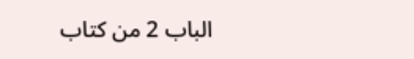الباب 2 من كتاب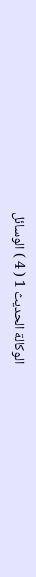الوكالة الحديث 1 ( 4 ) الوسائل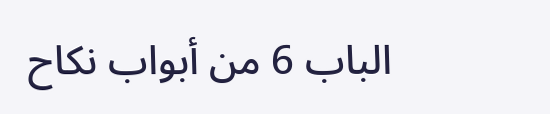الباب 6 من أبواب نكاح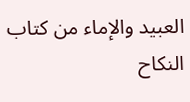العبيد والإماء من كتاب النكاح